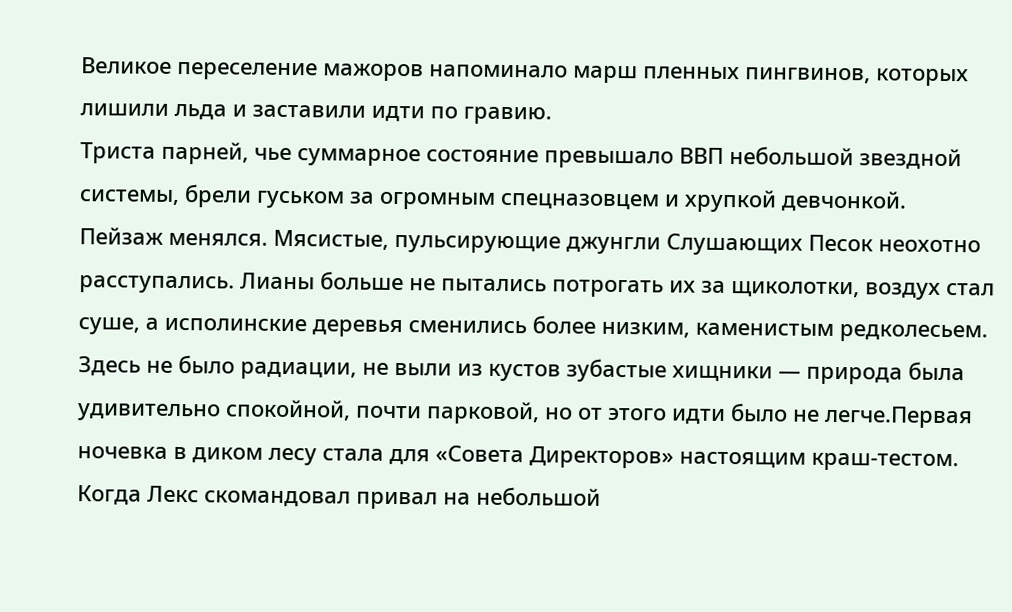Великое переселение мажоров напоминало марш пленных пингвинов, которых лишили льда и заставили идти по гравию.
Триста парней, чье суммарное состояние превышало ВВП небольшой звездной системы, брели гуськом за огромным спецназовцем и хрупкой девчонкой.
Пейзаж менялся. Мясистые, пульсирующие джунгли Слушающих Песок неохотно расступались. Лианы больше не пытались потрогать их за щиколотки, воздух стал суше, а исполинские деревья сменились более низким, каменистым редколесьем. Здесь не было радиации, не выли из кустов зубастые хищники — природа была удивительно спокойной, почти парковой, но от этого идти было не легче.Первая ночевка в диком лесу стала для «Совета Директоров» настоящим краш-тестом.
Когда Лекс скомандовал привал на небольшой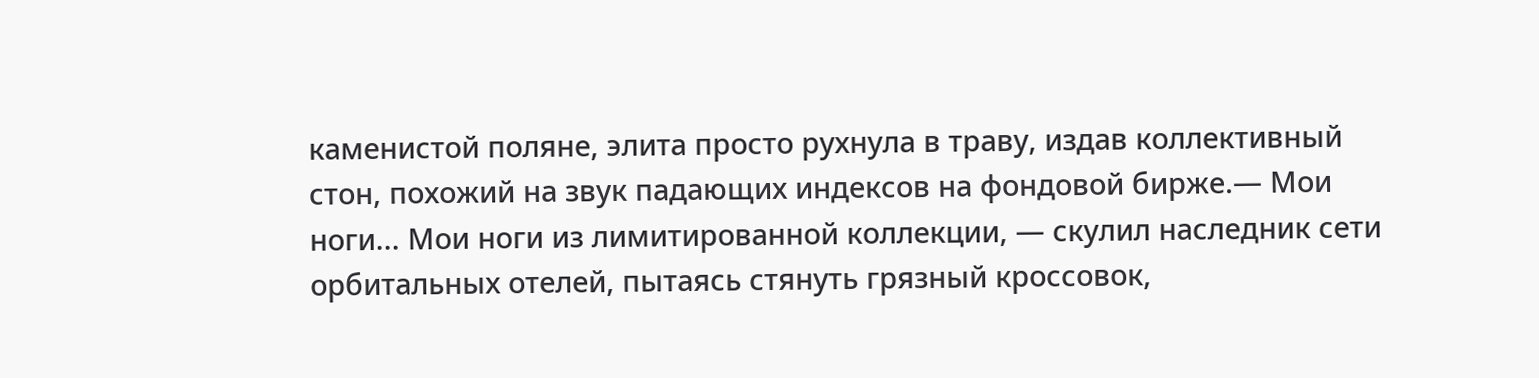каменистой поляне, элита просто рухнула в траву, издав коллективный стон, похожий на звук падающих индексов на фондовой бирже.— Мои ноги... Мои ноги из лимитированной коллекции, — скулил наследник сети орбитальных отелей, пытаясь стянуть грязный кроссовок,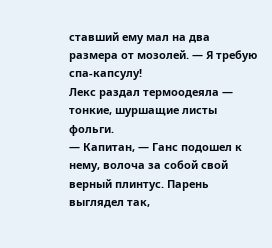ставший ему мал на два размера от мозолей. — Я требую спа-капсулу!
Лекс раздал термоодеяла — тонкие, шуршащие листы фольги.
— Капитан, — Ганс подошел к нему, волоча за собой свой верный плинтус. Парень выглядел так,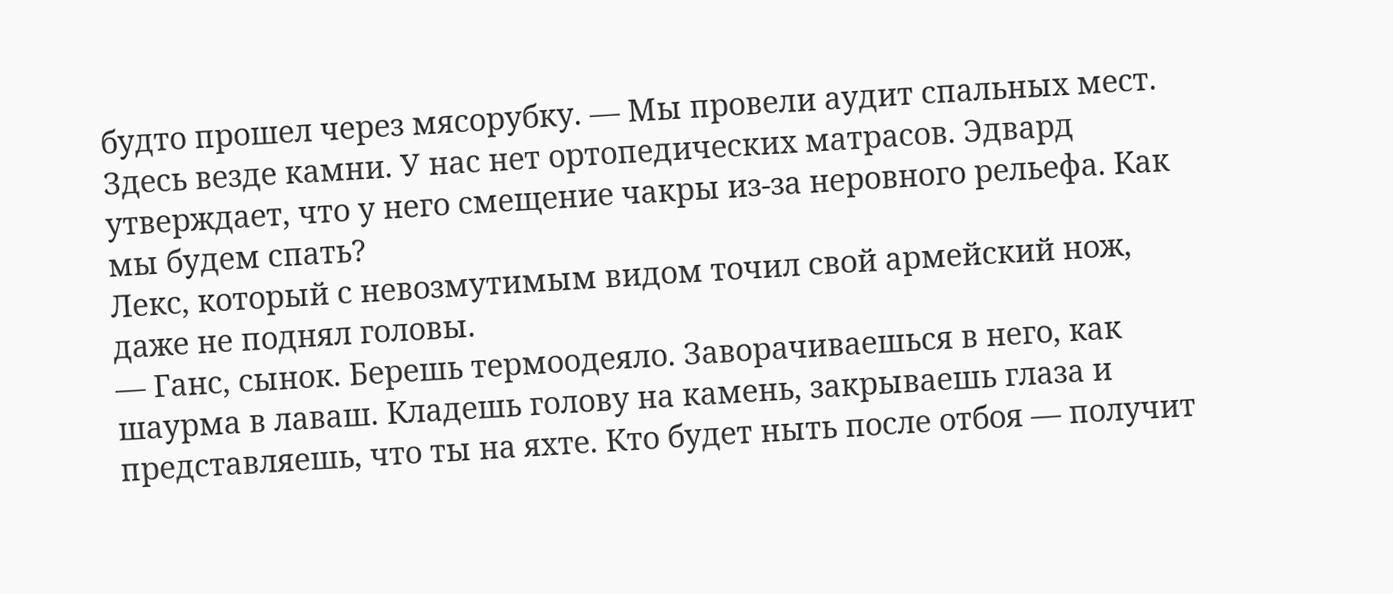будто прошел через мясорубку. — Мы провели аудит спальных мест. Здесь везде камни. У нас нет ортопедических матрасов. Эдвард утверждает, что у него смещение чакры из-за неровного рельефа. Как мы будем спать?
Лекс, который с невозмутимым видом точил свой армейский нож, даже не поднял головы.
— Ганс, сынок. Берешь термоодеяло. Заворачиваешься в него, как шаурма в лаваш. Кладешь голову на камень, закрываешь глаза и представляешь, что ты на яхте. Кто будет ныть после отбоя — получит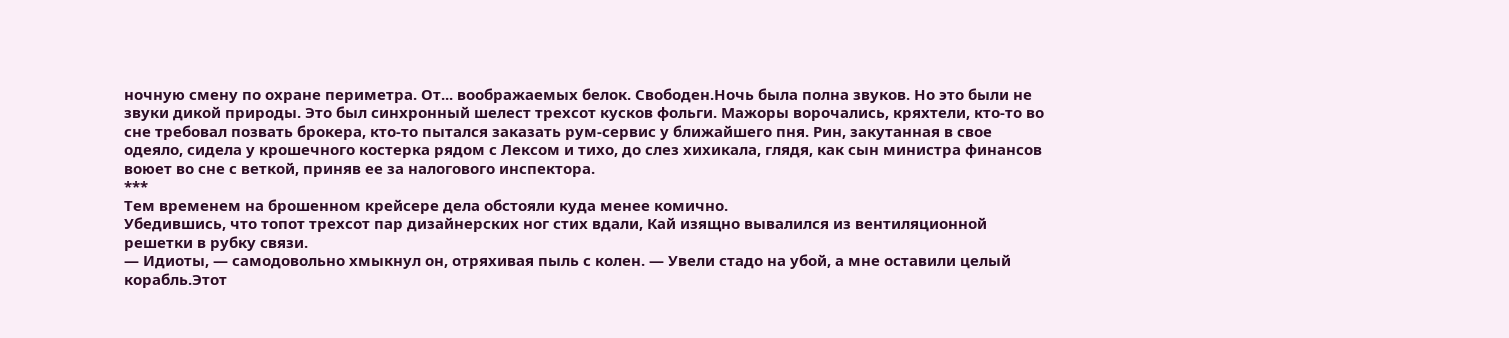ночную смену по охране периметра. От... воображаемых белок. Свободен.Ночь была полна звуков. Но это были не звуки дикой природы. Это был синхронный шелест трехсот кусков фольги. Мажоры ворочались, кряхтели, кто-то во сне требовал позвать брокера, кто-то пытался заказать рум-сервис у ближайшего пня. Рин, закутанная в свое одеяло, сидела у крошечного костерка рядом с Лексом и тихо, до слез хихикала, глядя, как сын министра финансов воюет во сне с веткой, приняв ее за налогового инспектора.
***
Тем временем на брошенном крейсере дела обстояли куда менее комично.
Убедившись, что топот трехсот пар дизайнерских ног стих вдали, Кай изящно вывалился из вентиляционной решетки в рубку связи.
— Идиоты, — самодовольно хмыкнул он, отряхивая пыль с колен. — Увели стадо на убой, а мне оставили целый корабль.Этот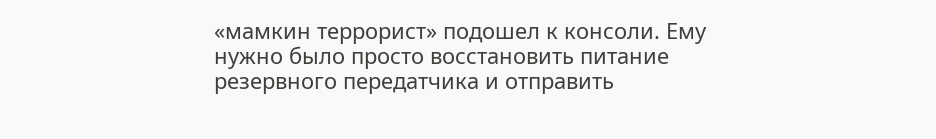«мамкин террорист» подошел к консоли. Ему нужно было просто восстановить питание резервного передатчика и отправить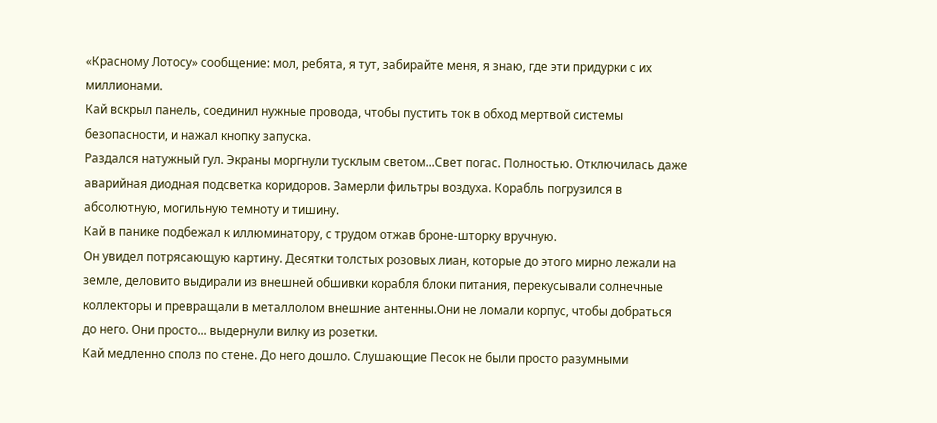«Красному Лотосу» сообщение: мол, ребята, я тут, забирайте меня, я знаю, где эти придурки с их миллионами.
Кай вскрыл панель, соединил нужные провода, чтобы пустить ток в обход мертвой системы безопасности, и нажал кнопку запуска.
Раздался натужный гул. Экраны моргнули тусклым светом...Свет погас. Полностью. Отключилась даже аварийная диодная подсветка коридоров. Замерли фильтры воздуха. Корабль погрузился в абсолютную, могильную темноту и тишину.
Кай в панике подбежал к иллюминатору, с трудом отжав броне-шторку вручную.
Он увидел потрясающую картину. Десятки толстых розовых лиан, которые до этого мирно лежали на земле, деловито выдирали из внешней обшивки корабля блоки питания, перекусывали солнечные коллекторы и превращали в металлолом внешние антенны.Они не ломали корпус, чтобы добраться до него. Они просто... выдернули вилку из розетки.
Кай медленно сполз по стене. До него дошло. Слушающие Песок не были просто разумными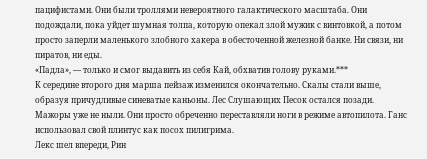пацифистами. Они были троллями невероятного галактического масштаба. Они подождали, пока уйдет шумная толпа, которую опекал злой мужик с винтовкой, а потом просто заперли маленького злобного хакера в обесточенной железной банке. Ни связи, ни пиратов, ни еды.
«Падла», — только и смог выдавить из себя Кай, обхватив голову руками.***
К середине второго дня марша пейзаж изменился окончательно. Скалы стали выше, образуя причудливые синеватые каньоны. Лес Слушающих Песок остался позади.
Мажоры уже не ныли. Они просто обреченно переставляли ноги в режиме автопилота. Ганс использовал свой плинтус как посох пилигрима.
Лекс шел впереди, Рин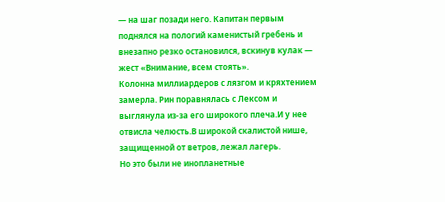— на шаг позади него. Капитан первым поднялся на пологий каменистый гребень и внезапно резко остановился, вскинув кулак — жест «Внимание, всем стоять».
Колонна миллиардеров с лязгом и кряхтением замерла. Рин поравнялась с Лексом и выглянула из-за его широкого плеча.И у нее отвисла челюсть.В широкой скалистой нише, защищенной от ветров, лежал лагерь.
Но это были не инопланетные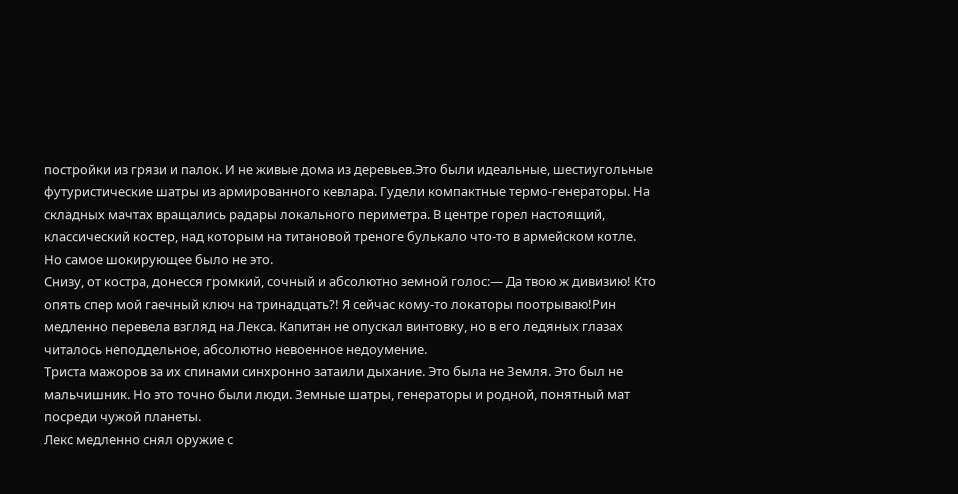постройки из грязи и палок. И не живые дома из деревьев.Это были идеальные, шестиугольные футуристические шатры из армированного кевлара. Гудели компактные термо-генераторы. На складных мачтах вращались радары локального периметра. В центре горел настоящий, классический костер, над которым на титановой треноге булькало что-то в армейском котле.
Но самое шокирующее было не это.
Снизу, от костра, донесся громкий, сочный и абсолютно земной голос:— Да твою ж дивизию! Кто опять спер мой гаечный ключ на тринадцать?! Я сейчас кому-то локаторы поотрываю!Рин медленно перевела взгляд на Лекса. Капитан не опускал винтовку, но в его ледяных глазах читалось неподдельное, абсолютно невоенное недоумение.
Триста мажоров за их спинами синхронно затаили дыхание. Это была не Земля. Это был не мальчишник. Но это точно были люди. Земные шатры, генераторы и родной, понятный мат посреди чужой планеты.
Лекс медленно снял оружие с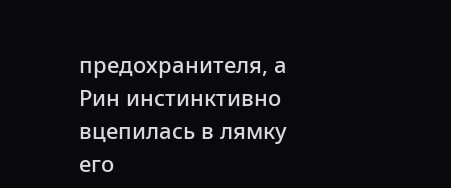предохранителя, а Рин инстинктивно вцепилась в лямку его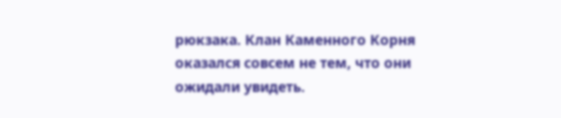рюкзака. Клан Каменного Корня оказался совсем не тем, что они ожидали увидеть.